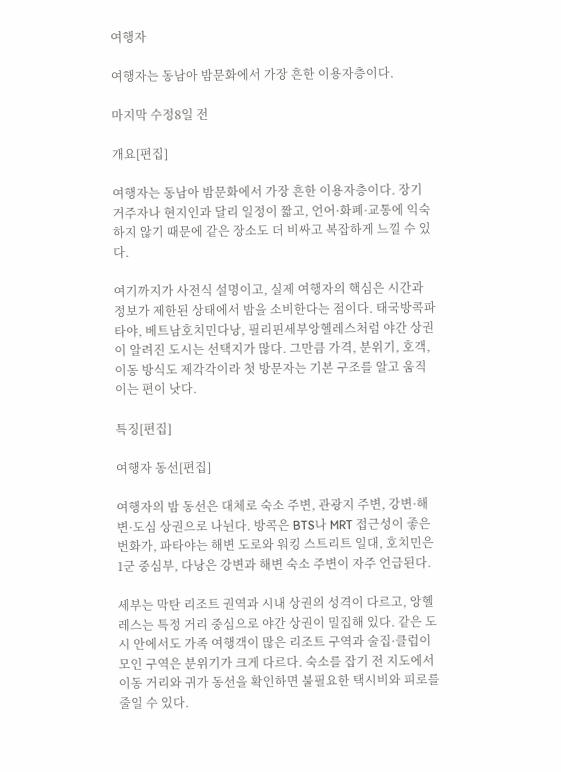여행자

여행자는 동남아 밤문화에서 가장 흔한 이용자층이다.

마지막 수정8일 전

개요[편집]

여행자는 동남아 밤문화에서 가장 흔한 이용자층이다. 장기 거주자나 현지인과 달리 일정이 짧고, 언어·화폐·교통에 익숙하지 않기 때문에 같은 장소도 더 비싸고 복잡하게 느낄 수 있다.

여기까지가 사전식 설명이고, 실제 여행자의 핵심은 시간과 정보가 제한된 상태에서 밤을 소비한다는 점이다. 태국방콕파타야, 베트남호치민다낭, 필리핀세부앙헬레스처럼 야간 상권이 알려진 도시는 선택지가 많다. 그만큼 가격, 분위기, 호객, 이동 방식도 제각각이라 첫 방문자는 기본 구조를 알고 움직이는 편이 낫다.

특징[편집]

여행자 동선[편집]

여행자의 밤 동선은 대체로 숙소 주변, 관광지 주변, 강변·해변·도심 상권으로 나뉜다. 방콕은 BTS나 MRT 접근성이 좋은 번화가, 파타야는 해변 도로와 워킹 스트리트 일대, 호치민은 1군 중심부, 다낭은 강변과 해변 숙소 주변이 자주 언급된다.

세부는 막탄 리조트 권역과 시내 상권의 성격이 다르고, 앙헬레스는 특정 거리 중심으로 야간 상권이 밀집해 있다. 같은 도시 안에서도 가족 여행객이 많은 리조트 구역과 술집·클럽이 모인 구역은 분위기가 크게 다르다. 숙소를 잡기 전 지도에서 이동 거리와 귀가 동선을 확인하면 불필요한 택시비와 피로를 줄일 수 있다.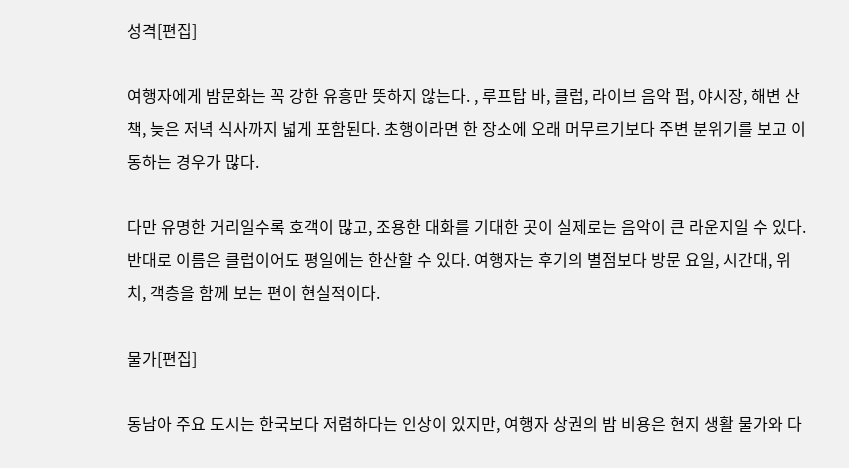성격[편집]

여행자에게 밤문화는 꼭 강한 유흥만 뜻하지 않는다. , 루프탑 바, 클럽, 라이브 음악 펍, 야시장, 해변 산책, 늦은 저녁 식사까지 넓게 포함된다. 초행이라면 한 장소에 오래 머무르기보다 주변 분위기를 보고 이동하는 경우가 많다.

다만 유명한 거리일수록 호객이 많고, 조용한 대화를 기대한 곳이 실제로는 음악이 큰 라운지일 수 있다. 반대로 이름은 클럽이어도 평일에는 한산할 수 있다. 여행자는 후기의 별점보다 방문 요일, 시간대, 위치, 객층을 함께 보는 편이 현실적이다.

물가[편집]

동남아 주요 도시는 한국보다 저렴하다는 인상이 있지만, 여행자 상권의 밤 비용은 현지 생활 물가와 다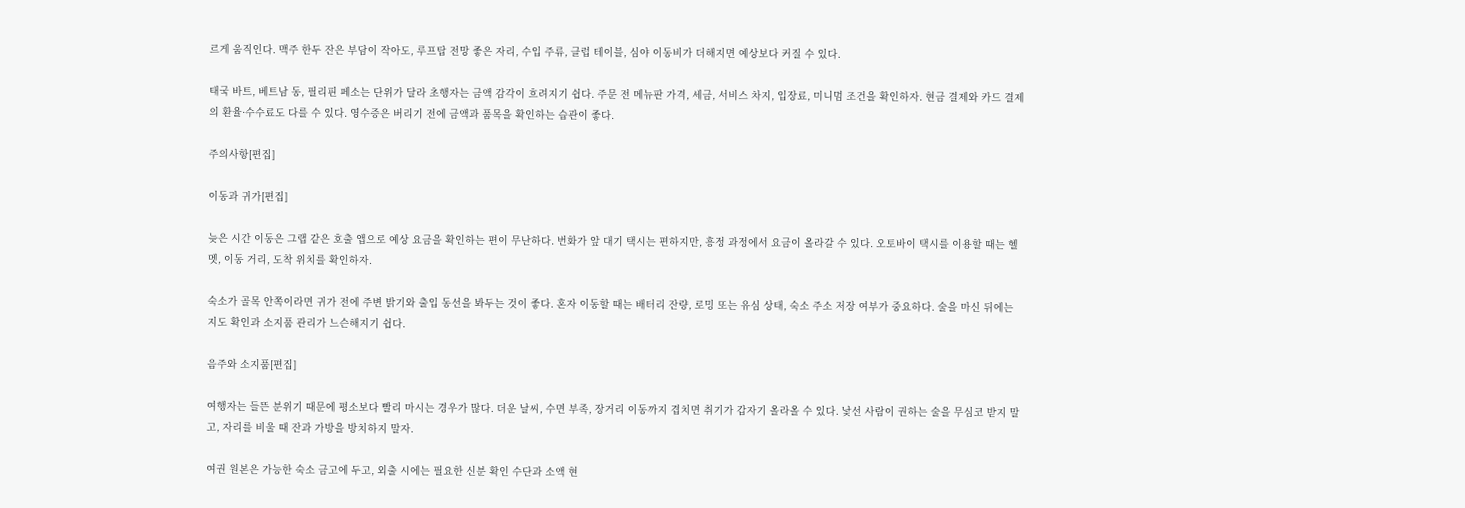르게 움직인다. 맥주 한두 잔은 부담이 작아도, 루프탑 전망 좋은 자리, 수입 주류, 클럽 테이블, 심야 이동비가 더해지면 예상보다 커질 수 있다.

태국 바트, 베트남 동, 필리핀 페소는 단위가 달라 초행자는 금액 감각이 흐려지기 쉽다. 주문 전 메뉴판 가격, 세금, 서비스 차지, 입장료, 미니멈 조건을 확인하자. 현금 결제와 카드 결제의 환율·수수료도 다를 수 있다. 영수증은 버리기 전에 금액과 품목을 확인하는 습관이 좋다.

주의사항[편집]

이동과 귀가[편집]

늦은 시간 이동은 그랩 같은 호출 앱으로 예상 요금을 확인하는 편이 무난하다. 번화가 앞 대기 택시는 편하지만, 흥정 과정에서 요금이 올라갈 수 있다. 오토바이 택시를 이용할 때는 헬멧, 이동 거리, 도착 위치를 확인하자.

숙소가 골목 안쪽이라면 귀가 전에 주변 밝기와 출입 동선을 봐두는 것이 좋다. 혼자 이동할 때는 배터리 잔량, 로밍 또는 유심 상태, 숙소 주소 저장 여부가 중요하다. 술을 마신 뒤에는 지도 확인과 소지품 관리가 느슨해지기 쉽다.

음주와 소지품[편집]

여행자는 들뜬 분위기 때문에 평소보다 빨리 마시는 경우가 많다. 더운 날씨, 수면 부족, 장거리 이동까지 겹치면 취기가 갑자기 올라올 수 있다. 낯선 사람이 권하는 술을 무심코 받지 말고, 자리를 비울 때 잔과 가방을 방치하지 말자.

여권 원본은 가능한 숙소 금고에 두고, 외출 시에는 필요한 신분 확인 수단과 소액 현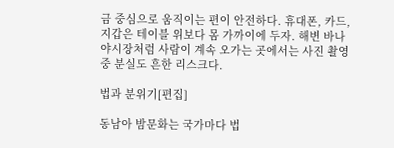금 중심으로 움직이는 편이 안전하다. 휴대폰, 카드, 지갑은 테이블 위보다 몸 가까이에 두자. 해변 바나 야시장처럼 사람이 계속 오가는 곳에서는 사진 촬영 중 분실도 흔한 리스크다.

법과 분위기[편집]

동남아 밤문화는 국가마다 법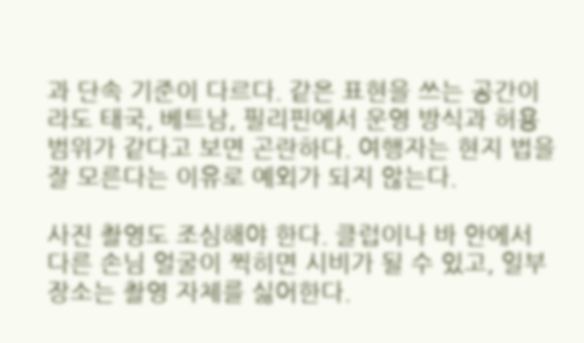과 단속 기준이 다르다. 같은 표현을 쓰는 공간이라도 태국, 베트남, 필리핀에서 운영 방식과 허용 범위가 같다고 보면 곤란하다. 여행자는 현지 법을 잘 모른다는 이유로 예외가 되지 않는다.

사진 촬영도 조심해야 한다. 클럽이나 바 안에서 다른 손님 얼굴이 찍히면 시비가 될 수 있고, 일부 장소는 촬영 자체를 싫어한다.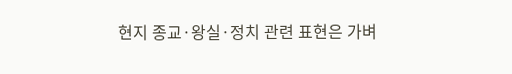현지 종교·왕실·정치 관련 표현은 가벼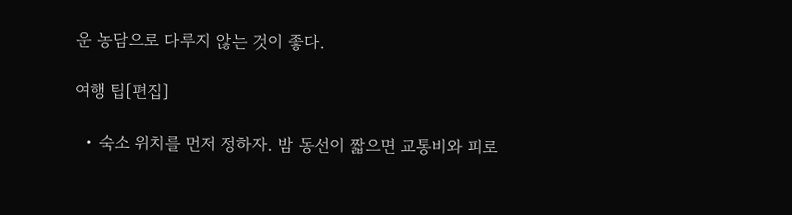운 농담으로 다루지 않는 것이 좋다.

여행 팁[편집]

  • 숙소 위치를 먼저 정하자. 밤 동선이 짧으면 교통비와 피로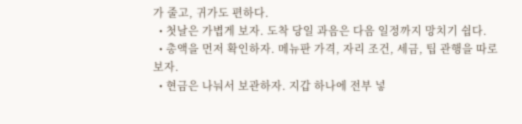가 줄고, 귀가도 편하다.
  • 첫날은 가볍게 보자. 도착 당일 과음은 다음 일정까지 망치기 쉽다.
  • 총액을 먼저 확인하자. 메뉴판 가격, 자리 조건, 세금, 팁 관행을 따로 보자.
  • 현금은 나눠서 보관하자. 지갑 하나에 전부 넣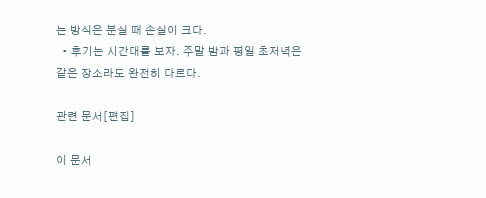는 방식은 분실 때 손실이 크다.
  • 후기는 시간대를 보자. 주말 밤과 평일 초저녁은 같은 장소라도 완전히 다르다.

관련 문서[편집]

이 문서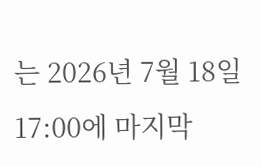는 2026년 7월 18일 17:00에 마지막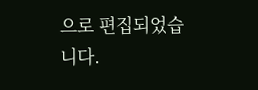으로 편집되었습니다.